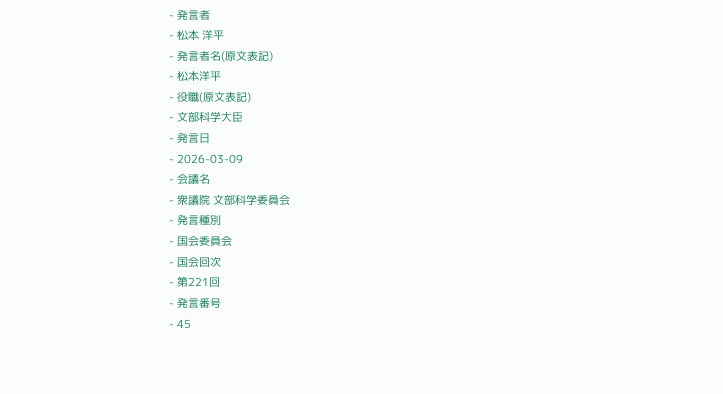- 発言者
- 松本 洋平
- 発言者名(原文表記)
- 松本洋平
- 役職(原文表記)
- 文部科学大臣
- 発言日
- 2026-03-09
- 会議名
- 衆議院 文部科学委員会
- 発言種別
- 国会委員会
- 国会回次
- 第221回
- 発言番号
- 45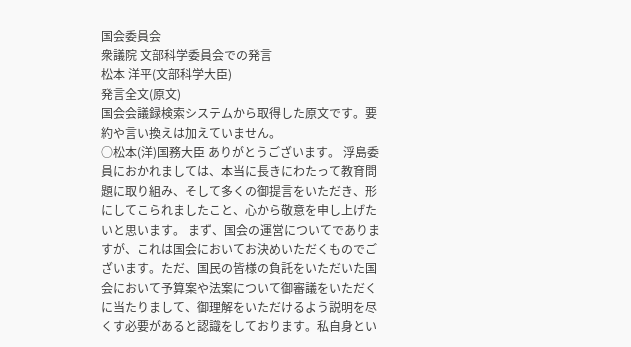国会委員会
衆議院 文部科学委員会での発言
松本 洋平(文部科学大臣)
発言全文(原文)
国会会議録検索システムから取得した原文です。要約や言い換えは加えていません。
○松本(洋)国務大臣 ありがとうございます。 浮島委員におかれましては、本当に長きにわたって教育問題に取り組み、そして多くの御提言をいただき、形にしてこられましたこと、心から敬意を申し上げたいと思います。 まず、国会の運営についてでありますが、これは国会においてお決めいただくものでございます。ただ、国民の皆様の負託をいただいた国会において予算案や法案について御審議をいただくに当たりまして、御理解をいただけるよう説明を尽くす必要があると認識をしております。私自身とい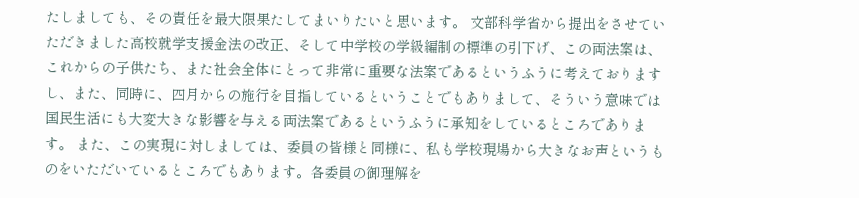たしましても、その責任を最大限果たしてまいりたいと思います。 文部科学省から提出をさせていただきました高校就学支援金法の改正、そして中学校の学級編制の標準の引下げ、この両法案は、これからの子供たち、また社会全体にとって非常に重要な法案であるというふうに考えておりますし、また、同時に、四月からの施行を目指しているということでもありまして、そういう意味では国民生活にも大変大きな影響を与える両法案であるというふうに承知をしているところであります。 また、この実現に対しましては、委員の皆様と同様に、私も学校現場から大きなお声というものをいただいているところでもあります。各委員の御理解を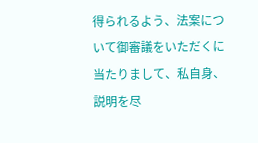得られるよう、法案について御審議をいただくに当たりまして、私自身、説明を尽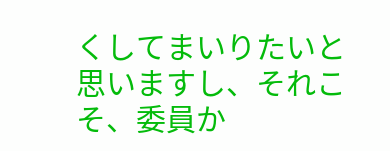くしてまいりたいと思いますし、それこそ、委員か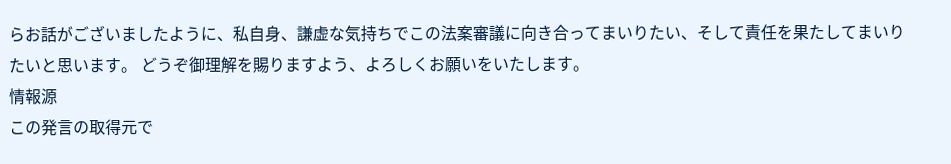らお話がございましたように、私自身、謙虚な気持ちでこの法案審議に向き合ってまいりたい、そして責任を果たしてまいりたいと思います。 どうぞ御理解を賜りますよう、よろしくお願いをいたします。
情報源
この発言の取得元で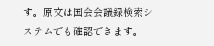す。原文は国会会議録検索システムでも確認できます。